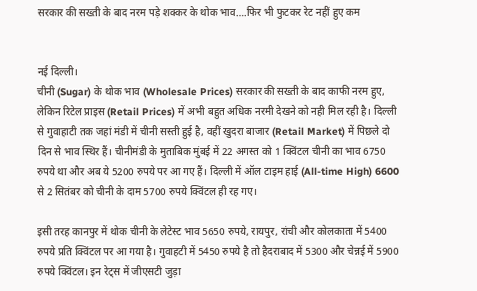सरकार की सख्ती के बाद नरम पड़े शक्कर के थोक भाव….फिर भी फुटकर रेट नहीं हुए कम


नई दिल्ली।
चीनी (Sugar) के थोक भाव (Wholesale Prices) सरकार की सख्ती के बाद काफी नरम हुए, लेकिन रिटेल प्राइस (Retail Prices) में अभी बहुत अधिक नरमी देखने को नही मिल रही है। दिल्ली से गुवाहाटी तक जहां मंडी में चीनी सस्ती हुई है, वहीं खुदरा बाजार (Retail Market) में पिछले दो दिन से भाव स्थिर हैं। चीनीमंडी के मुताबिक मुंबई में 22 अगस्त को 1 क्विंटल चीनी का भाव 6750 रुपये था और अब ये 5200 रुपये पर आ गए हैं। दिल्ली में ऑल टाइम हाई (All-time High) 6600 से 2 सितंबर को चीनी के दाम 5700 रुपये क्विंटल ही रह गए।

इसी तरह कानपुर में थोक चीनी के लेटेस्ट भाव 5650 रुपये, रायपुर, रांची और कोलकाता में 5400 रुपये प्रति क्विंटल पर आ गया है। गुवाहटी में 5450 रुपये है तो हैदराबाद में 5300 और चेन्नई में 5900 रुपये क्विंटल। इन रेट्स में जीएसटी जुड़ा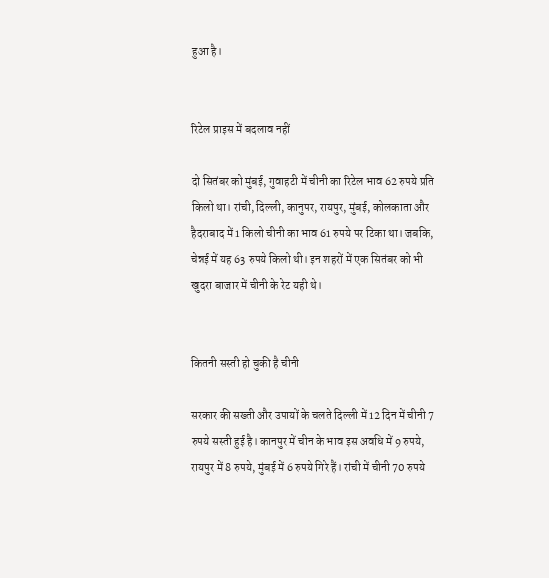हुआ है।


रिटेल प्राइस में बदलाव नहीं

दो सितंबर को मुंबई, गुवाहटी में चीनी का रिटेल भाव 62 रुपये प्रति किलो था। रांची, दिल्ली, कानुपर, रायपुर, मुंबई, कोलकाता और हैदराबाद में 1 किलो चीनी का भाव 61 रुपये पर टिका था। जबकि, चेन्नई में यह 63 रुपये किलो थी। इन शहरों में एक सितंबर को भी खुदरा बाजार में चीनी के रेट यही थे।


कितनी सस्ती हो चुकी है चीनी

सरकार की सख्ती और उपायों के चलते दिल्ली में 12 दिन में चीनी 7 रुपये सस्ती हुई है। कानपुर में चीन के भाव इस अवधि में 9 रुपये, रायपुर में 8 रुपये, मुंबई में 6 रुपये गिरे हैं। रांची में चीनी 70 रुपये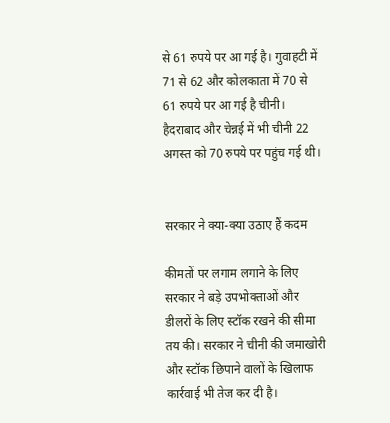से 61 रुपये पर आ गई है। गुवाहटी में 71 से 62 और कोलकाता में 70 से 61 रुपये पर आ गई है चीनी। हैदराबाद और चेन्नई में भी चीनी 22 अगस्त को 70 रुपये पर पहुंच गई थी।


सरकार ने क्या-क्या उठाए हैं कदम

कीमतों पर लगाम लगाने के लिए सरकार ने बड़े उपभोक्ताओं और डीलरों के लिए स्टॉक रखने की सीमा तय की। सरकार ने चीनी की जमाखोरी और स्टॉक छिपाने वालों के खिलाफ कार्रवाई भी तेज कर दी है।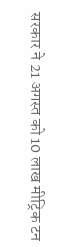सरकार ने 21 अगस्त को 10 लाख मीट्रिक टन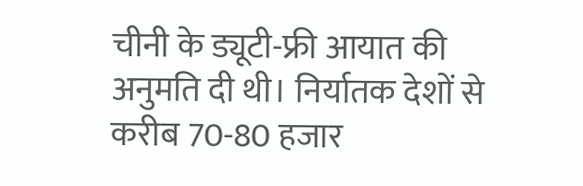चीनी के ड्यूटी-फ्री आयात की अनुमति दी थी। निर्यातक देशों से करीब 70-80 हजार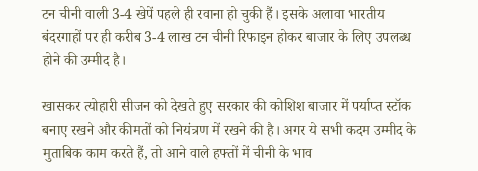टन चीनी वाली 3-4 खेपें पहले ही रवाना हो चुकी हैं। इसके अलावा भारतीय बंदरगाहों पर ही करीब 3-4 लाख टन चीनी रिफाइन होकर बाजार के लिए उपलब्ध होने की उम्मीद है।

खासकर त्योहारी सीजन को देखते हुए सरकार की कोशिश बाजार में पर्याप्त स्टॉक बनाए रखने और कीमतों को नियंत्रण में रखने की है। अगर ये सभी कदम उम्मीद के मुताबिक काम करते हैं, तो आने वाले हफ्तों में चीनी के भाव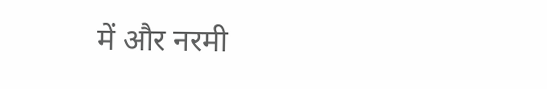में और नरमी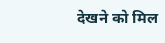देखने को मिल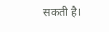सकती है।